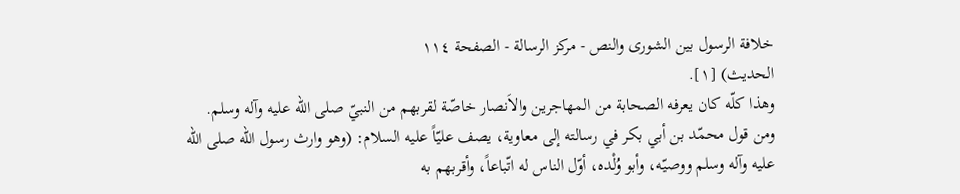خلافة الرسول بين الشورى والنص - مركز الرسالة - الصفحة ١١٤
الحديث) [١].
وهذا كلّه كان يعرفه الصحابة من المهاجرين والاَنصار خاصّة لقربهم من النبيّ صلى الله عليه وآله وسلم.
ومن قول محمّد بن أبي بكر في رسالته إلى معاوية، يصف عليّاً عليه السلام: (وهو وارث رسول الله صلى الله عليه وآله وسلم ووصيّه، وأبو وُلْده، أوّل الناس له اتّباعاً، وأقربهم به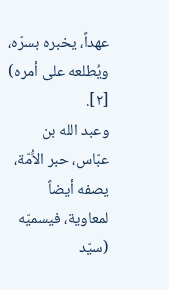عهداً، يخبره بسرّه، ويُطلعه على أمره) [٢].
وعبد الله بن عبّاس، حبر الاَُمّة، يصفه أيضاً لمعاوية، فيسميّه (سيّد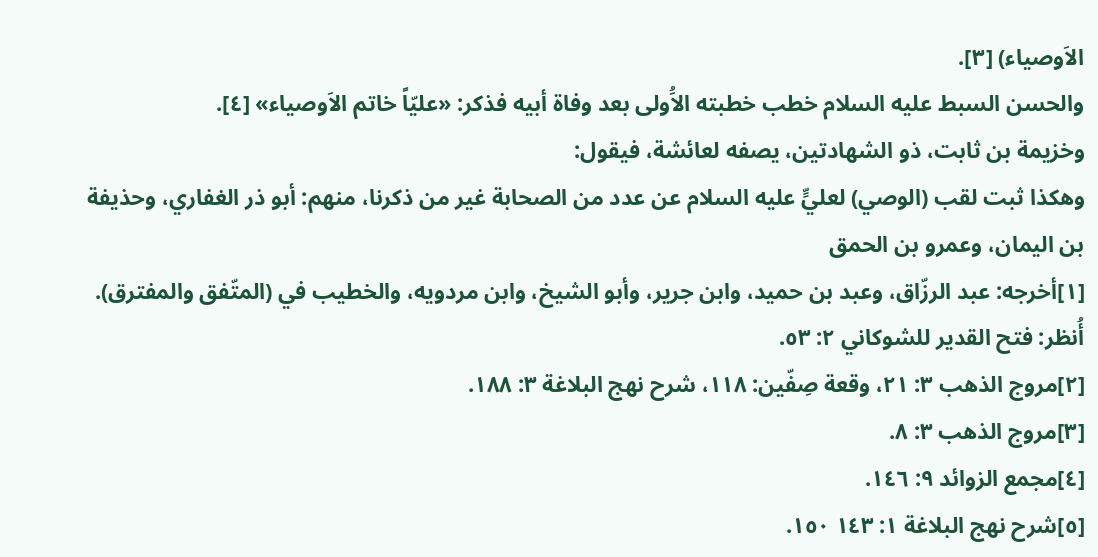الاَوصياء) [٣].
والحسن السبط عليه السلام خطب خطبته الاَُولى بعد وفاة أبيه فذكر: «عليّاً خاتم الاَوصياء» [٤].
وخزيمة بن ثابت، ذو الشهادتين، يصفه لعائشة، فيقول:
وهكذا ثبت لقب (الوصي) لعليٍّ عليه السلام عن عدد من الصحابة غير من ذكرنا، منهم: أبو ذر الغفاري، وحذيفة بن اليمان، وعمرو بن الحمق
[١]أخرجه: عبد الرزّاق، وعبد بن حميد، وابن جرير، وأبو الشيخ، وابن مردويه، والخطيب في (المتّفق والمفترق). أُنظر: فتح القدير للشوكاني ٢: ٥٣.
[٢]مروج الذهب ٣: ٢١، وقعة صِفّين: ١١٨، شرح نهج البلاغة ٣: ١٨٨.
[٣]مروج الذهب ٣: ٨.
[٤]مجمع الزوائد ٩: ١٤٦.
[٥]شرح نهج البلاغة ١: ١٤٣ ١٥٠.